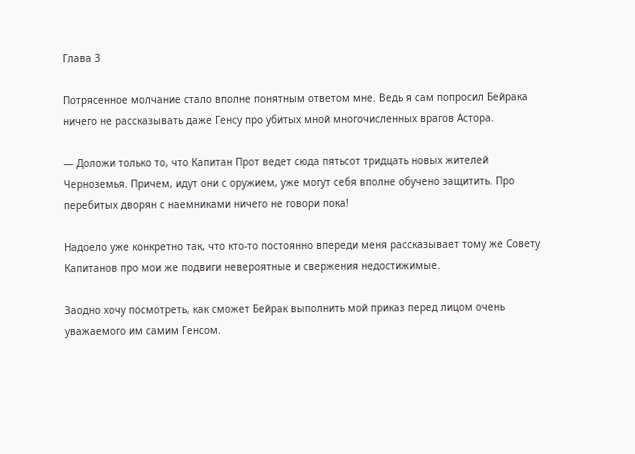Глава 3

Потрясенное молчание стало вполне понятным ответом мне. Ведь я сам попросил Бейрака ничего не рассказывать даже Генсу про убитых мной многочисленных врагов Астора.

— Доложи только то, что Капитан Прот ведет сюда пятьсот тридцать новых жителей Черноземья. Причем, идут они с оружием, уже могут себя вполне обучено защитить. Про перебитых дворян с наемниками ничего не говори пока!

Надоело уже конкретно так, что кто-то постоянно впереди меня рассказывает тому же Совету Капитанов про мои же подвиги невероятные и свержения недостижимые.

Заодно хочу посмотреть, как сможет Бейрак выполнить мой приказ перед лицом очень уважаемого им самим Генсом.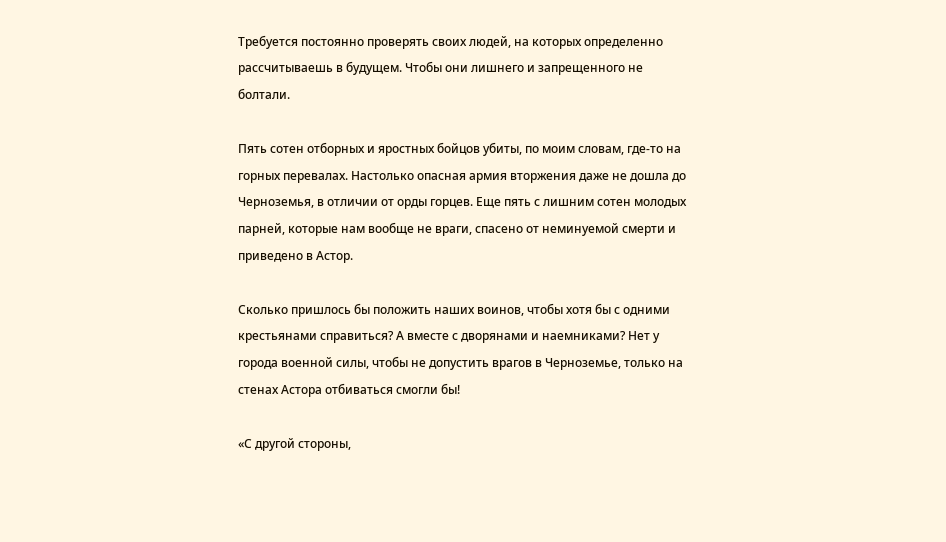Требуется постоянно проверять своих людей, на которых определенно рассчитываешь в будущем. Чтобы они лишнего и запрещенного не болтали.

Пять сотен отборных и яростных бойцов убиты, по моим словам, где-то на горных перевалах. Настолько опасная армия вторжения даже не дошла до Черноземья, в отличии от орды горцев. Еще пять с лишним сотен молодых парней, которые нам вообще не враги, спасено от неминуемой смерти и приведено в Астор.

Сколько пришлось бы положить наших воинов, чтобы хотя бы с одними крестьянами справиться? А вместе с дворянами и наемниками? Нет у города военной силы, чтобы не допустить врагов в Черноземье, только на стенах Астора отбиваться смогли бы!

«С другой стороны,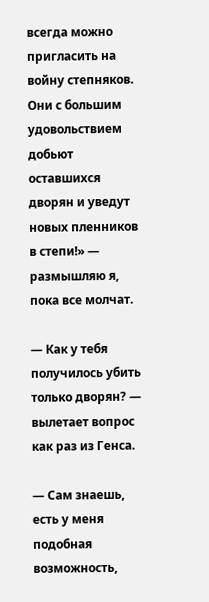всегда можно пригласить на войну степняков. Они с большим удовольствием добьют оставшихся дворян и уведут новых пленников в степи!» — размышляю я, пока все молчат.

— Как у тебя получилось убить только дворян? — вылетает вопрос как раз из Генса.

— Сам знаешь, есть у меня подобная возможность,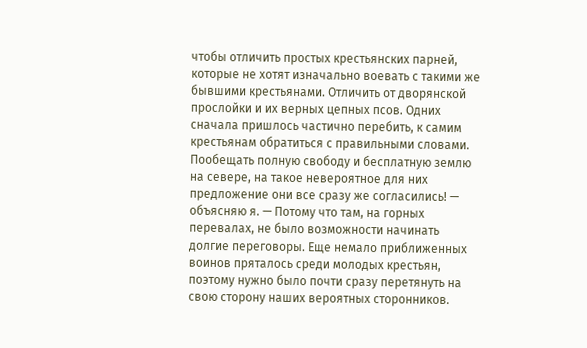чтобы отличить простых крестьянских парней, которые не хотят изначально воевать с такими же бывшими крестьянами. Отличить от дворянской прослойки и их верных цепных псов. Одних сначала пришлось частично перебить, к самим крестьянам обратиться с правильными словами. Пообещать полную свободу и бесплатную землю на севере, на такое невероятное для них предложение они все сразу же согласились! — объясняю я. — Потому что там, на горных перевалах, не было возможности начинать долгие переговоры. Еще немало приближенных воинов пряталось среди молодых крестьян, поэтому нужно было почти сразу перетянуть на свою сторону наших вероятных сторонников.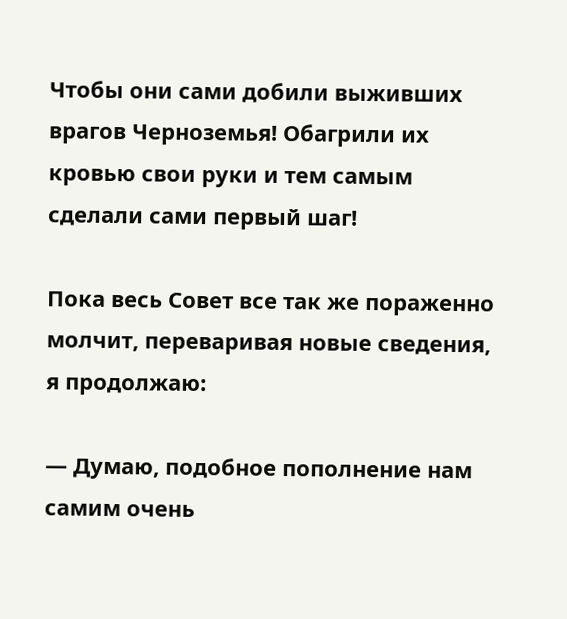Чтобы они сами добили выживших врагов Черноземья! Обагрили их кровью свои руки и тем самым сделали сами первый шаг!

Пока весь Совет все так же пораженно молчит, переваривая новые сведения, я продолжаю:

— Думаю, подобное пополнение нам самим очень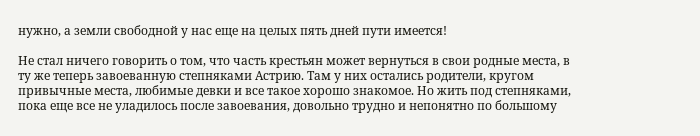нужно, а земли свободной у нас еще на целых пять дней пути имеется!

Не стал ничего говорить о том, что часть крестьян может вернуться в свои родные места, в ту же теперь завоеванную степняками Астрию. Там у них остались родители, кругом привычные места, любимые девки и все такое хорошо знакомое. Но жить под степняками, пока еще все не уладилось после завоевания, довольно трудно и непонятно по большому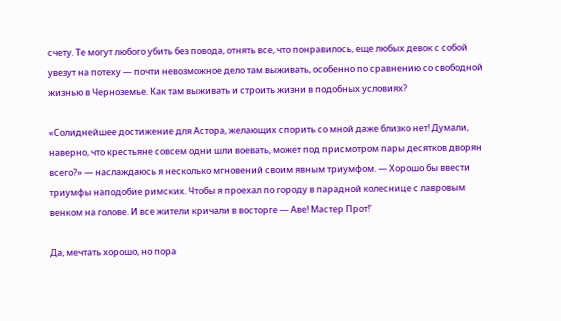счету. Те могут любого убить без повода, отнять все, что понравилось, еще любых девок с собой увезут на потеху — почти невозможное дело там выживать, особенно по сравнению со свободной жизнью в Черноземье. Как там выживать и строить жизни в подобных условиях?

«Солиднейшее достижение для Астора, желающих спорить со мной даже близко нет! Думали, наверно, что крестьяне совсем одни шли воевать, может под присмотром пары десятков дворян всего?» — наслаждаюсь я несколько мгновений своим явным триумфом. — Хорошо бы ввести триумфы наподобие римских. Чтобы я проехал по городу в парадной колеснице с лавровым венком на голове. И все жители кричали в восторге — Аве! Мастер Прот!'

Да, мечтать хорошо, но пора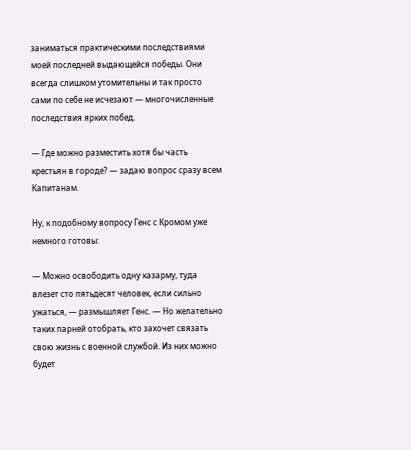заниматься практическими последствиями моей последней выдающейся победы. Они всегда слишком утомительны и так просто сами по себе не исчезают — многочисленные последствия ярких побед.

— Где можно разместить хотя бы часть крестьян в городе? — задаю вопрос сразу всем Капитанам.

Ну, к подобному вопросу Генс с Кромом уже немного готовы:

— Можно освободить одну казарму, туда влезет сто пятьдесят человек, если сильно ужаться, — размышляет Генс. — Но желательно таких парней отобрать, кто захочет связать свою жизнь с военной службой. Из них можно будет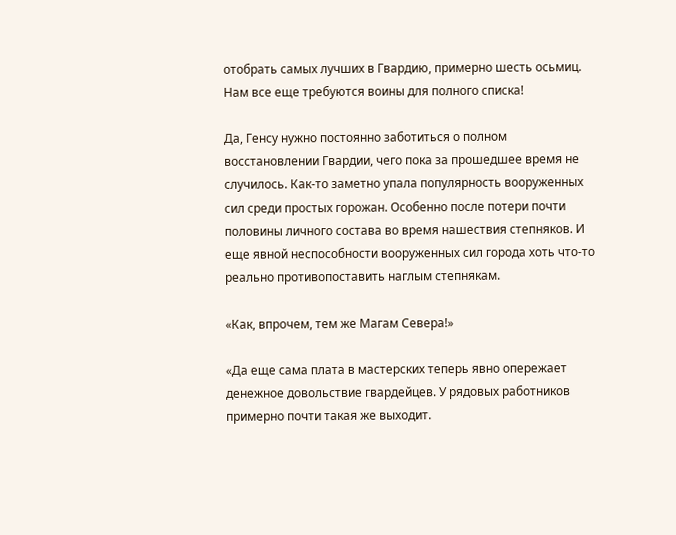отобрать самых лучших в Гвардию, примерно шесть осьмиц. Нам все еще требуются воины для полного списка!

Да, Генсу нужно постоянно заботиться о полном восстановлении Гвардии, чего пока за прошедшее время не случилось. Как-то заметно упала популярность вооруженных сил среди простых горожан. Особенно после потери почти половины личного состава во время нашествия степняков. И еще явной неспособности вооруженных сил города хоть что-то реально противопоставить наглым степнякам.

«Как, впрочем, тем же Магам Севера!»

«Да еще сама плата в мастерских теперь явно опережает денежное довольствие гвардейцев. У рядовых работников примерно почти такая же выходит.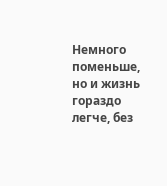Немного поменьше, но и жизнь гораздо легче, без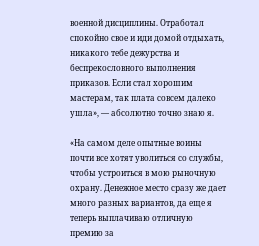военной дисциплины. Отработал спокойно свое и иди домой отдыхать, никакого тебе дежурства и беспрекословного выполнения приказов. Если стал хорошим мастерам, так плата совсем далеко ушла», — абсолютно точно знаю я.

«На самом деле опытные воины почти все хотят уволиться со службы, чтобы устроиться в мою рыночную охрану. Денежное место сразу же дает много разных вариантов, да еще я теперь выплачиваю отличную премию за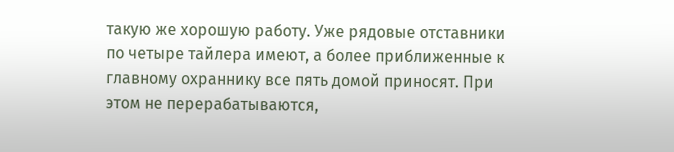такую же хорошую работу. Уже рядовые отставники по четыре тайлера имеют, а более приближенные к главному охраннику все пять домой приносят. При этом не перерабатываются,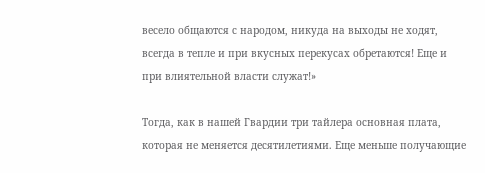весело общаются с народом, никуда на выходы не ходят, всегда в тепле и при вкусных перекусах обретаются! Еще и при влиятельной власти служат!»

Тогда, как в нашей Гвардии три тайлера основная плата, которая не меняется десятилетиями. Еще меньше получающие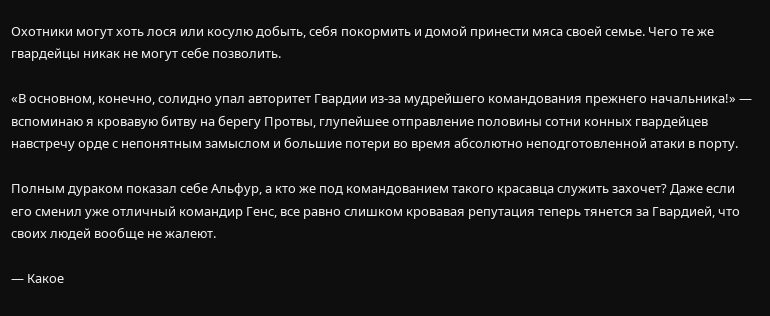Охотники могут хоть лося или косулю добыть, себя покормить и домой принести мяса своей семье. Чего те же гвардейцы никак не могут себе позволить.

«В основном, конечно, солидно упал авторитет Гвардии из-за мудрейшего командования прежнего начальника!» — вспоминаю я кровавую битву на берегу Протвы, глупейшее отправление половины сотни конных гвардейцев навстречу орде с непонятным замыслом и большие потери во время абсолютно неподготовленной атаки в порту.

Полным дураком показал себе Альфур, а кто же под командованием такого красавца служить захочет? Даже если его сменил уже отличный командир Генс, все равно слишком кровавая репутация теперь тянется за Гвардией, что своих людей вообще не жалеют.

— Какое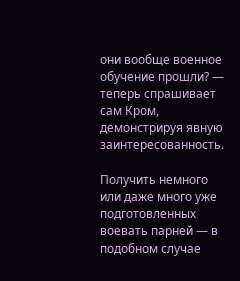они вообще военное обучение прошли? — теперь спрашивает сам Кром, демонстрируя явную заинтересованность.

Получить немного или даже много уже подготовленных воевать парней — в подобном случае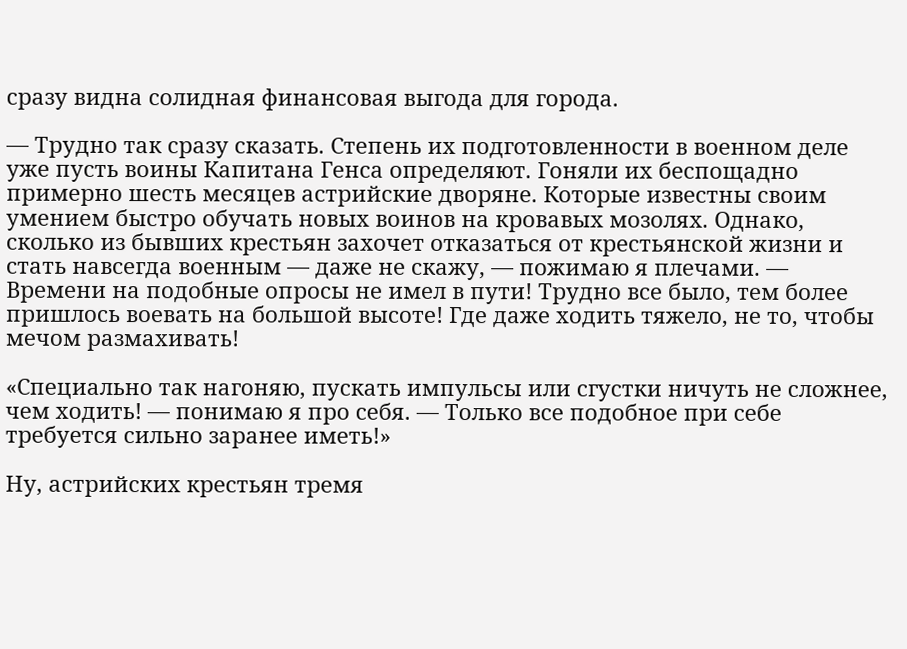сразу видна солидная финансовая выгода для города.

— Трудно так сразу сказать. Степень их подготовленности в военном деле уже пусть воины Капитана Генса определяют. Гоняли их беспощадно примерно шесть месяцев астрийские дворяне. Которые известны своим умением быстро обучать новых воинов на кровавых мозолях. Однако, сколько из бывших крестьян захочет отказаться от крестьянской жизни и стать навсегда военным — даже не скажу, — пожимаю я плечами. — Времени на подобные опросы не имел в пути! Трудно все было, тем более пришлось воевать на большой высоте! Где даже ходить тяжело, не то, чтобы мечом размахивать!

«Специально так нагоняю, пускать импульсы или сгустки ничуть не сложнее, чем ходить! — понимаю я про себя. — Только все подобное при себе требуется сильно заранее иметь!»

Ну, астрийских крестьян тремя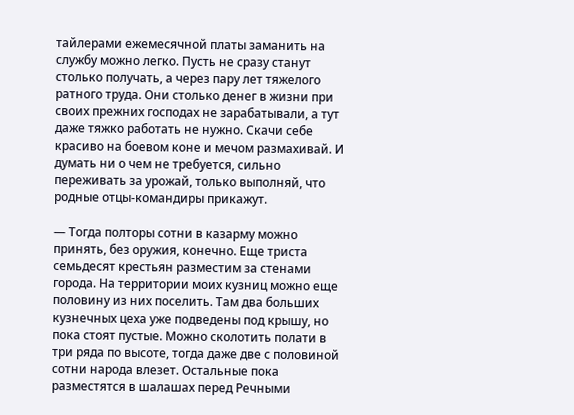тайлерами ежемесячной платы заманить на службу можно легко. Пусть не сразу станут столько получать, а через пару лет тяжелого ратного труда. Они столько денег в жизни при своих прежних господах не зарабатывали, а тут даже тяжко работать не нужно. Скачи себе красиво на боевом коне и мечом размахивай. И думать ни о чем не требуется, сильно переживать за урожай, только выполняй, что родные отцы-командиры прикажут.

— Тогда полторы сотни в казарму можно принять, без оружия, конечно. Еще триста семьдесят крестьян разместим за стенами города. На территории моих кузниц можно еще половину из них поселить. Там два больших кузнечных цеха уже подведены под крышу, но пока стоят пустые. Можно сколотить полати в три ряда по высоте, тогда даже две с половиной сотни народа влезет. Остальные пока разместятся в шалашах перед Речными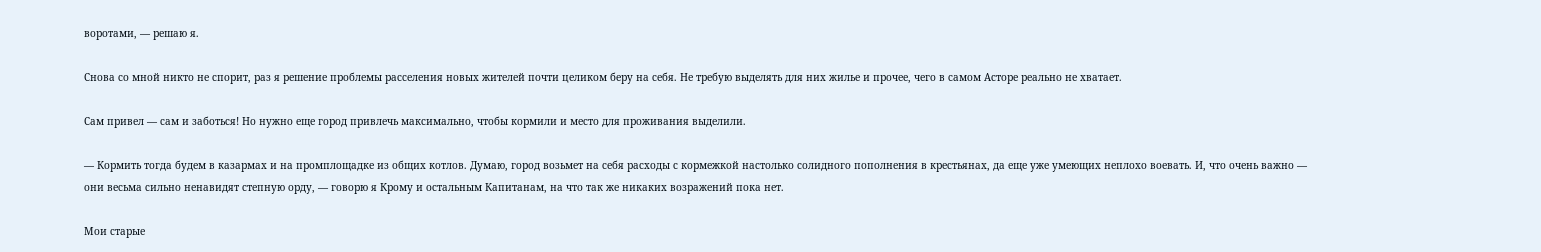воротами, — решаю я.

Снова со мной никто не спорит, раз я решение проблемы расселения новых жителей почти целиком беру на себя. Не требую выделять для них жилье и прочее, чего в самом Асторе реально не хватает.

Сам привел — сам и заботься! Но нужно еще город привлечь максимально, чтобы кормили и место для проживания выделили.

— Кормить тогда будем в казармах и на промплощадке из общих котлов. Думаю, город возьмет на себя расходы с кормежкой настолько солидного пополнения в крестьянах, да еще уже умеющих неплохо воевать. И, что очень важно — они весьма сильно ненавидят степную орду, — говорю я Крому и остальным Капитанам, на что так же никаких возражений пока нет.

Мои старые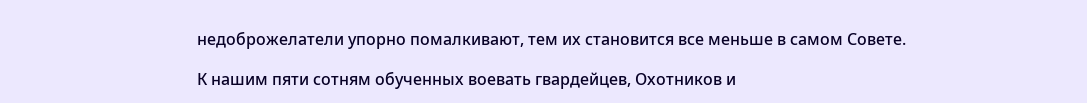недоброжелатели упорно помалкивают, тем их становится все меньше в самом Совете.

К нашим пяти сотням обученных воевать гвардейцев, Охотников и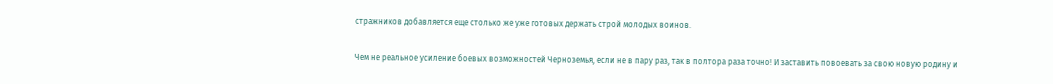стражников добавляется еще столько же уже готовых держать строй молодых воинов.

Чем не реальное усиление боевых возможностей Черноземья, если не в пару раз, так в полтора раза точно! И заставить повоевать за свою новую родину и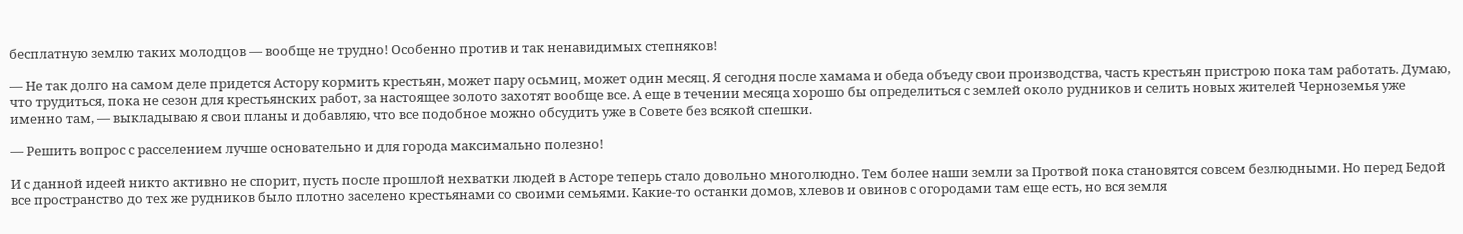бесплатную землю таких молодцов — вообще не трудно! Особенно против и так ненавидимых степняков!

— Не так долго на самом деле придется Астору кормить крестьян, может пару осьмиц, может один месяц. Я сегодня после хамама и обеда объеду свои производства, часть крестьян пристрою пока там работать. Думаю, что трудиться, пока не сезон для крестьянских работ, за настоящее золото захотят вообще все. А еще в течении месяца хорошо бы определиться с землей около рудников и селить новых жителей Черноземья уже именно там, — выкладываю я свои планы и добавляю, что все подобное можно обсудить уже в Совете без всякой спешки.

— Решить вопрос с расселением лучше основательно и для города максимально полезно!

И с данной идеей никто активно не спорит, пусть после прошлой нехватки людей в Асторе теперь стало довольно многолюдно. Тем более наши земли за Протвой пока становятся совсем безлюдными. Но перед Бедой все пространство до тех же рудников было плотно заселено крестьянами со своими семьями. Какие-то останки домов, хлевов и овинов с огородами там еще есть, но вся земля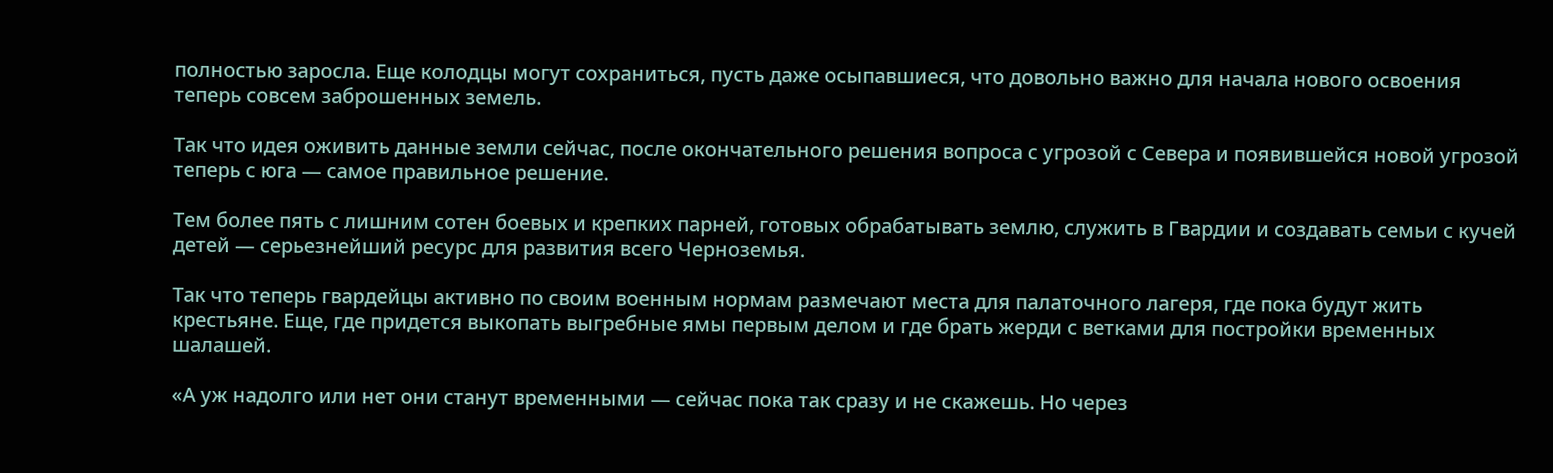полностью заросла. Еще колодцы могут сохраниться, пусть даже осыпавшиеся, что довольно важно для начала нового освоения теперь совсем заброшенных земель.

Так что идея оживить данные земли сейчас, после окончательного решения вопроса с угрозой с Севера и появившейся новой угрозой теперь с юга — самое правильное решение.

Тем более пять с лишним сотен боевых и крепких парней, готовых обрабатывать землю, служить в Гвардии и создавать семьи с кучей детей — серьезнейший ресурс для развития всего Черноземья.

Так что теперь гвардейцы активно по своим военным нормам размечают места для палаточного лагеря, где пока будут жить крестьяне. Еще, где придется выкопать выгребные ямы первым делом и где брать жерди с ветками для постройки временных шалашей.

«А уж надолго или нет они станут временными — сейчас пока так сразу и не скажешь. Но через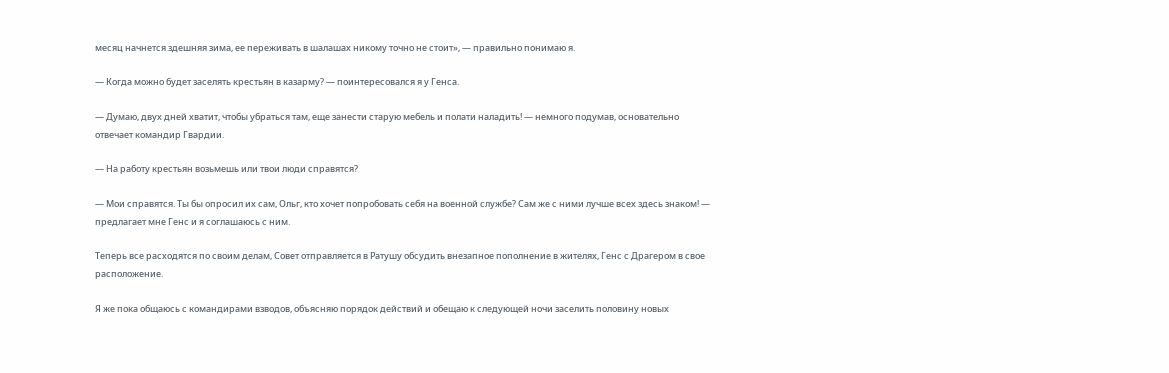месяц начнется здешняя зима, ее переживать в шалашах никому точно не стоит», — правильно понимаю я.

— Когда можно будет заселять крестьян в казарму? — поинтересовался я у Генса.

— Думаю, двух дней хватит, чтобы убраться там, еще занести старую мебель и полати наладить! — немного подумав, основательно отвечает командир Гвардии.

— На работу крестьян возьмешь или твои люди справятся?

— Мои справятся. Ты бы опросил их сам, Ольг, кто хочет попробовать себя на военной службе? Сам же с ними лучше всех здесь знаком! — предлагает мне Генс и я соглашаюсь с ним.

Теперь все расходятся по своим делам, Совет отправляется в Ратушу обсудить внезапное пополнение в жителях, Генс с Драгером в свое расположение.

Я же пока общаюсь с командирами взводов, объясняю порядок действий и обещаю к следующей ночи заселить половину новых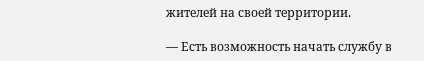жителей на своей территории.

— Есть возможность начать службу в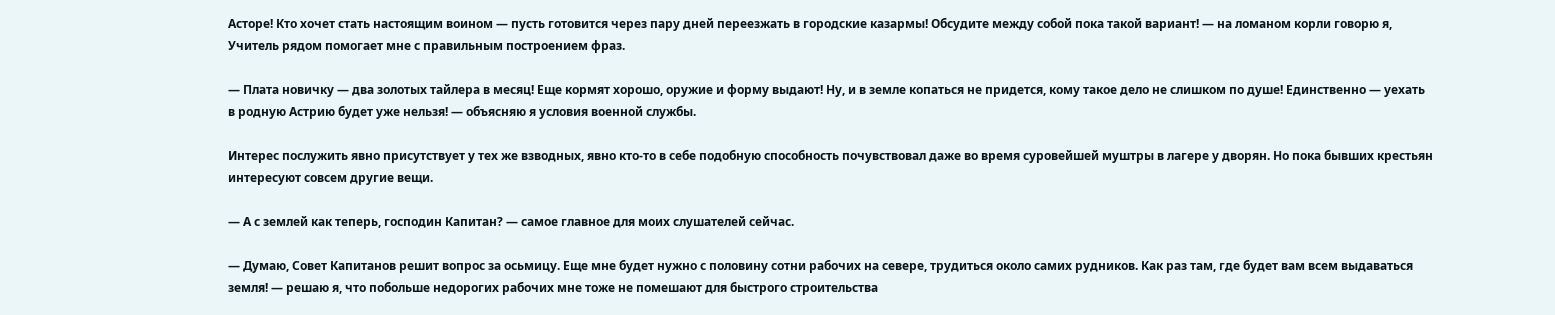Асторе! Кто хочет стать настоящим воином — пусть готовится через пару дней переезжать в городские казармы! Обсудите между собой пока такой вариант! — на ломаном корли говорю я, Учитель рядом помогает мне с правильным построением фраз.

— Плата новичку — два золотых тайлера в месяц! Еще кормят хорошо, оружие и форму выдают! Ну, и в земле копаться не придется, кому такое дело не слишком по душе! Единственно — уехать в родную Астрию будет уже нельзя! — объясняю я условия военной службы.

Интерес послужить явно присутствует у тех же взводных, явно кто-то в себе подобную способность почувствовал даже во время суровейшей муштры в лагере у дворян. Но пока бывших крестьян интересуют совсем другие вещи.

— А с землей как теперь, господин Капитан? — самое главное для моих слушателей сейчас.

— Думаю, Совет Капитанов решит вопрос за осьмицу. Еще мне будет нужно с половину сотни рабочих на севере, трудиться около самих рудников. Как раз там, где будет вам всем выдаваться земля! — решаю я, что побольше недорогих рабочих мне тоже не помешают для быстрого строительства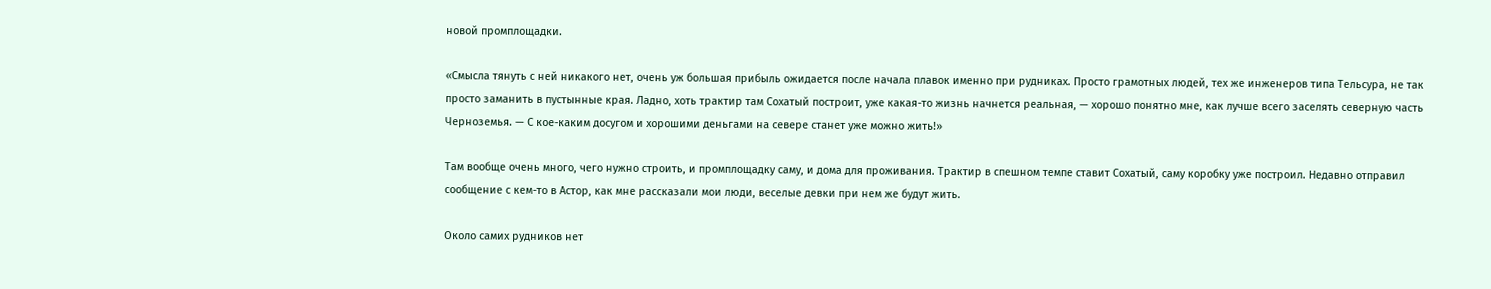новой промплощадки.

«Смысла тянуть с ней никакого нет, очень уж большая прибыль ожидается после начала плавок именно при рудниках. Просто грамотных людей, тех же инженеров типа Тельсура, не так просто заманить в пустынные края. Ладно, хоть трактир там Сохатый построит, уже какая-то жизнь начнется реальная, — хорошо понятно мне, как лучше всего заселять северную часть Черноземья. — С кое-каким досугом и хорошими деньгами на севере станет уже можно жить!»

Там вообще очень много, чего нужно строить, и промплощадку саму, и дома для проживания. Трактир в спешном темпе ставит Сохатый, саму коробку уже построил. Недавно отправил сообщение с кем-то в Астор, как мне рассказали мои люди, веселые девки при нем же будут жить.

Около самих рудников нет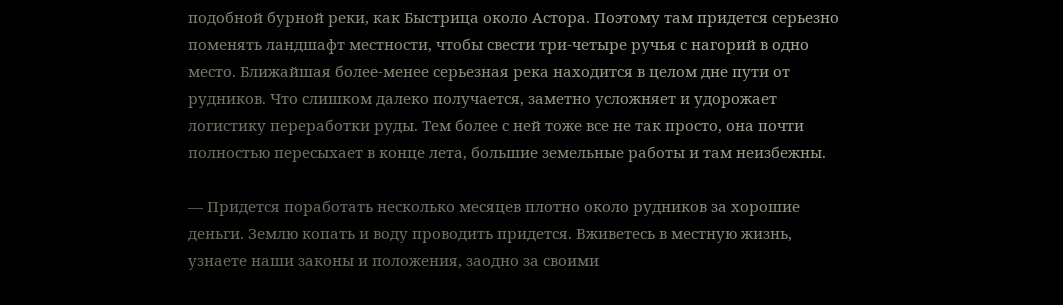подобной бурной реки, как Быстрица около Астора. Поэтому там придется серьезно поменять ландшафт местности, чтобы свести три-четыре ручья с нагорий в одно место. Ближайшая более-менее серьезная река находится в целом дне пути от рудников. Что слишком далеко получается, заметно усложняет и удорожает логистику переработки руды. Тем более с ней тоже все не так просто, она почти полностью пересыхает в конце лета, большие земельные работы и там неизбежны.

— Придется поработать несколько месяцев плотно около рудников за хорошие деньги. Землю копать и воду проводить придется. Вживетесь в местную жизнь, узнаете наши законы и положения, заодно за своими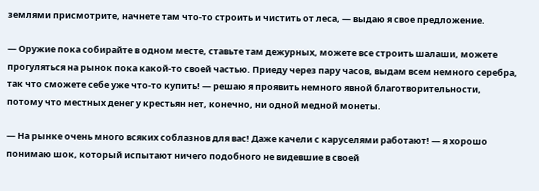землями присмотрите, начнете там что-то строить и чистить от леса, — выдаю я свое предложение.

— Оружие пока собирайте в одном месте, ставьте там дежурных, можете все строить шалаши, можете прогуляться на рынок пока какой-то своей частью. Приеду через пару часов, выдам всем немного серебра, так что сможете себе уже что-то купить! — решаю я проявить немного явной благотворительности, потому что местных денег у крестьян нет, конечно, ни одной медной монеты.

— На рынке очень много всяких соблазнов для вас! Даже качели с каруселями работают! — я хорошо понимаю шок, который испытают ничего подобного не видевшие в своей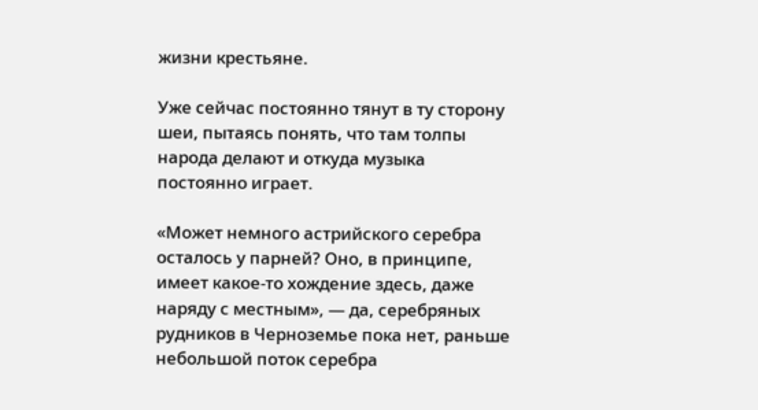жизни крестьяне.

Уже сейчас постоянно тянут в ту сторону шеи, пытаясь понять, что там толпы народа делают и откуда музыка постоянно играет.

«Может немного астрийского серебра осталось у парней? Оно, в принципе, имеет какое-то хождение здесь, даже наряду с местным», — да, серебряных рудников в Черноземье пока нет, раньше небольшой поток серебра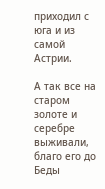приходил с юга и из самой Астрии.

А так все на старом золоте и серебре выживали, благо его до Беды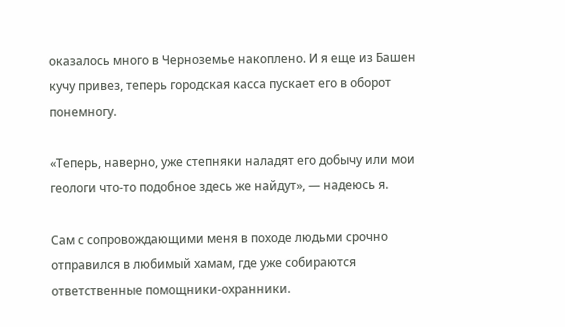оказалось много в Черноземье накоплено. И я еще из Башен кучу привез, теперь городская касса пускает его в оборот понемногу.

«Теперь, наверно, уже степняки наладят его добычу или мои геологи что-то подобное здесь же найдут», — надеюсь я.

Сам с сопровождающими меня в походе людьми срочно отправился в любимый хамам, где уже собираются ответственные помощники-охранники.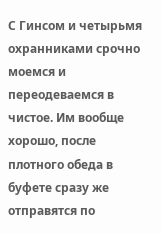С Гинсом и четырьмя охранниками срочно моемся и переодеваемся в чистое. Им вообще хорошо, после плотного обеда в буфете сразу же отправятся по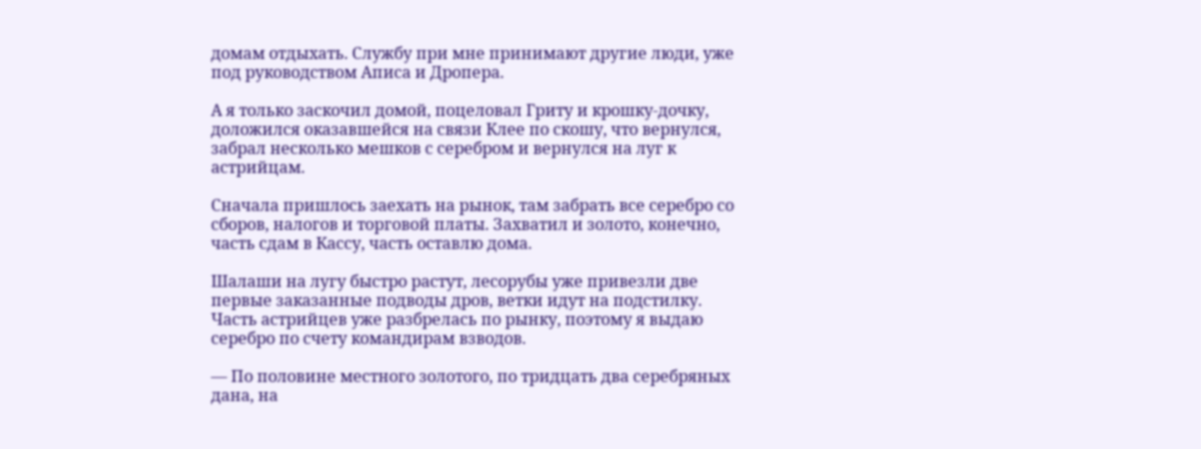домам отдыхать. Службу при мне принимают другие люди, уже под руководством Аписа и Дропера.

А я только заскочил домой, поцеловал Гриту и крошку-дочку, доложился оказавшейся на связи Клее по скошу, что вернулся, забрал несколько мешков с серебром и вернулся на луг к астрийцам.

Сначала пришлось заехать на рынок, там забрать все серебро со сборов, налогов и торговой платы. Захватил и золото, конечно, часть сдам в Кассу, часть оставлю дома.

Шалаши на лугу быстро растут, лесорубы уже привезли две первые заказанные подводы дров, ветки идут на подстилку. Часть астрийцев уже разбрелась по рынку, поэтому я выдаю серебро по счету командирам взводов.

— По половине местного золотого, по тридцать два серебряных дана, на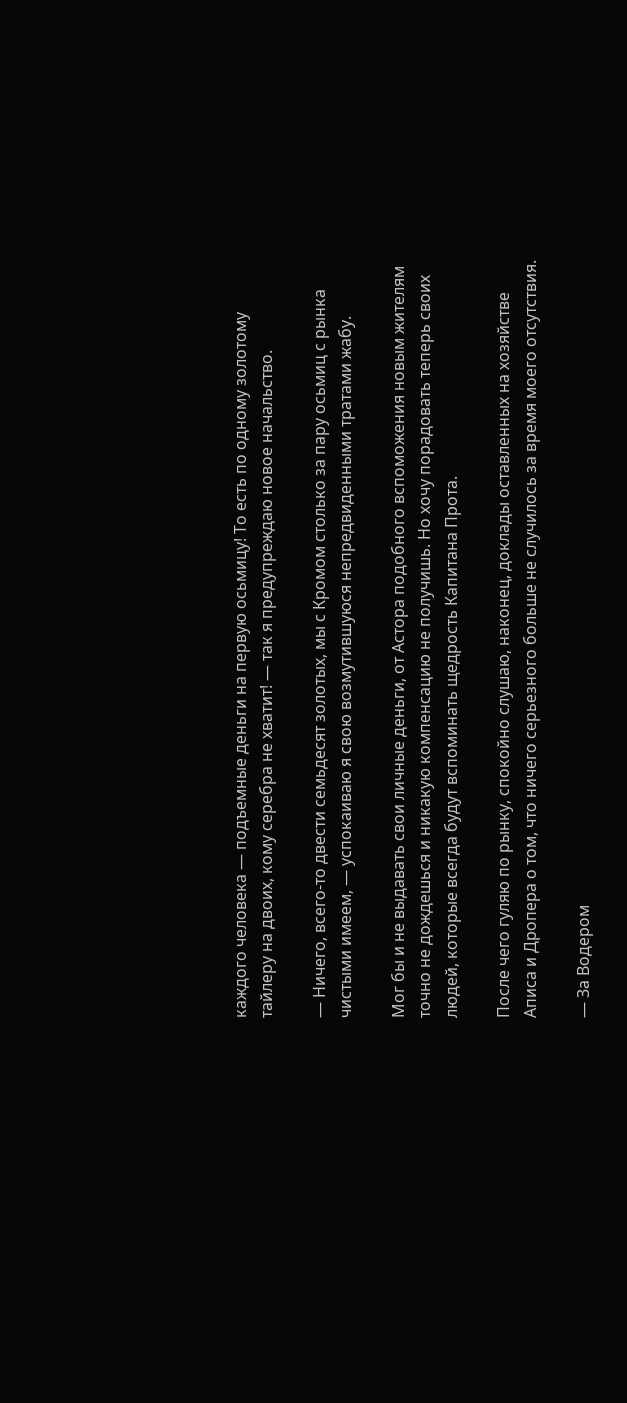каждого человека — подъемные деньги на первую осьмицу! То есть по одному золотому тайлеру на двоих, кому серебра не хватит! — так я предупреждаю новое начальство.

— Ничего, всего-то двести семьдесят золотых, мы с Кромом столько за пару осьмиц с рынка чистыми имеем, — успокаиваю я свою возмутившуюся непредвиденными тратами жабу.

Мог бы и не выдавать свои личные деньги, от Астора подобного вспоможения новым жителям точно не дождешься и никакую компенсацию не получишь. Но хочу порадовать теперь своих людей, которые всегда будут вспоминать щедрость Капитана Прота.

После чего гуляю по рынку, спокойно слушаю, наконец, доклады оставленных на хозяйстве Аписа и Дропера о том, что ничего серьезного больше не случилось за время моего отсутствия.

— За Водером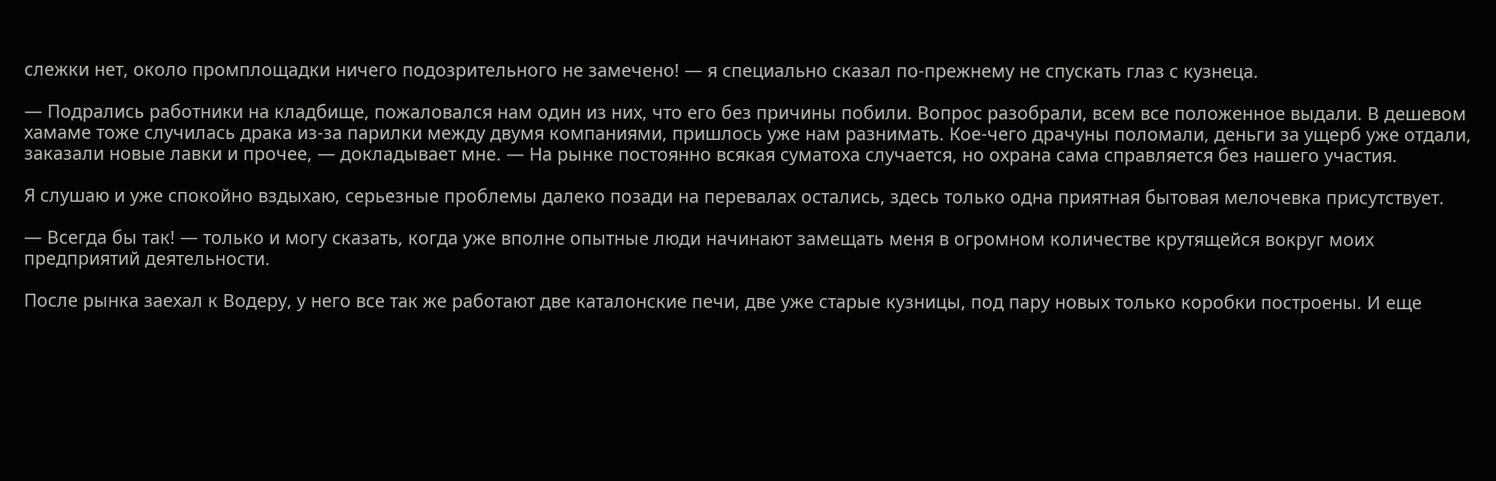слежки нет, около промплощадки ничего подозрительного не замечено! — я специально сказал по-прежнему не спускать глаз с кузнеца.

— Подрались работники на кладбище, пожаловался нам один из них, что его без причины побили. Вопрос разобрали, всем все положенное выдали. В дешевом хамаме тоже случилась драка из-за парилки между двумя компаниями, пришлось уже нам разнимать. Кое-чего драчуны поломали, деньги за ущерб уже отдали, заказали новые лавки и прочее, — докладывает мне. — На рынке постоянно всякая суматоха случается, но охрана сама справляется без нашего участия.

Я слушаю и уже спокойно вздыхаю, серьезные проблемы далеко позади на перевалах остались, здесь только одна приятная бытовая мелочевка присутствует.

— Всегда бы так! — только и могу сказать, когда уже вполне опытные люди начинают замещать меня в огромном количестве крутящейся вокруг моих предприятий деятельности.

После рынка заехал к Водеру, у него все так же работают две каталонские печи, две уже старые кузницы, под пару новых только коробки построены. И еще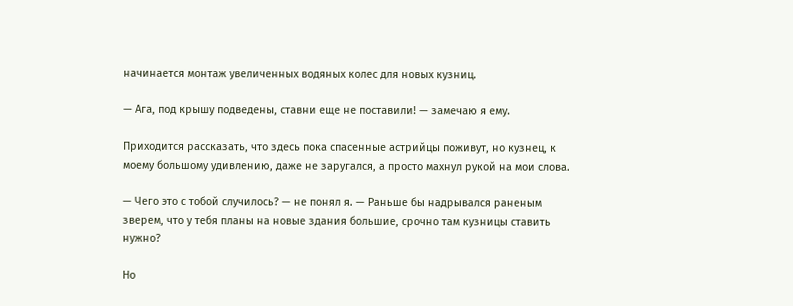начинается монтаж увеличенных водяных колес для новых кузниц.

— Ага, под крышу подведены, ставни еще не поставили! — замечаю я ему.

Приходится рассказать, что здесь пока спасенные астрийцы поживут, но кузнец, к моему большому удивлению, даже не заругался, а просто махнул рукой на мои слова.

— Чего это с тобой случилось? — не понял я. — Раньше бы надрывался раненым зверем, что у тебя планы на новые здания большие, срочно там кузницы ставить нужно?

Но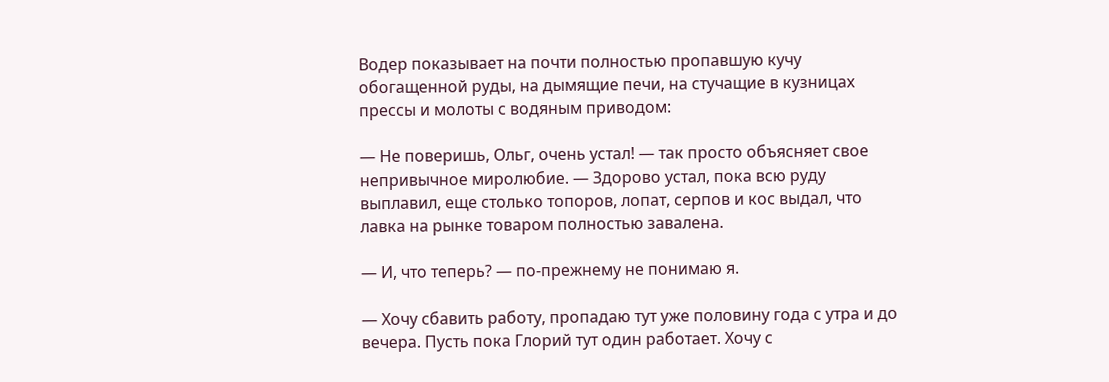Водер показывает на почти полностью пропавшую кучу обогащенной руды, на дымящие печи, на стучащие в кузницах прессы и молоты с водяным приводом:

— Не поверишь, Ольг, очень устал! — так просто объясняет свое непривычное миролюбие. — Здорово устал, пока всю руду выплавил, еще столько топоров, лопат, серпов и кос выдал, что лавка на рынке товаром полностью завалена.

— И, что теперь? — по-прежнему не понимаю я.

— Хочу сбавить работу, пропадаю тут уже половину года с утра и до вечера. Пусть пока Глорий тут один работает. Хочу с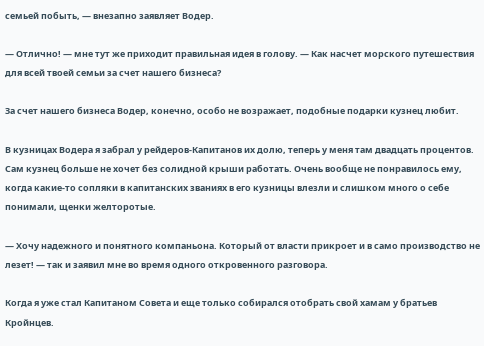семьей побыть, — внезапно заявляет Водер.

— Отлично! — мне тут же приходит правильная идея в голову. — Как насчет морского путешествия для всей твоей семьи за счет нашего бизнеса?

За счет нашего бизнеса Водер, конечно, особо не возражает, подобные подарки кузнец любит.

В кузницах Водера я забрал у рейдеров-Капитанов их долю, теперь у меня там двадцать процентов. Сам кузнец больше не хочет без солидной крыши работать. Очень вообще не понравилось ему, когда какие-то сопляки в капитанских званиях в его кузницы влезли и слишком много о себе понимали, щенки желторотые.

— Хочу надежного и понятного компаньона. Который от власти прикроет и в само производство не лезет! — так и заявил мне во время одного откровенного разговора.

Когда я уже стал Капитаном Совета и еще только собирался отобрать свой хамам у братьев Кройнцев.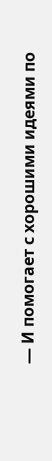— И помогает с хорошими идеями по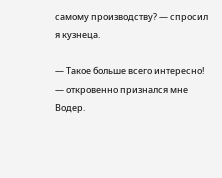самому производству? — спросил я кузнеца.

— Такое больше всего интересно! — откровенно признался мне Водер.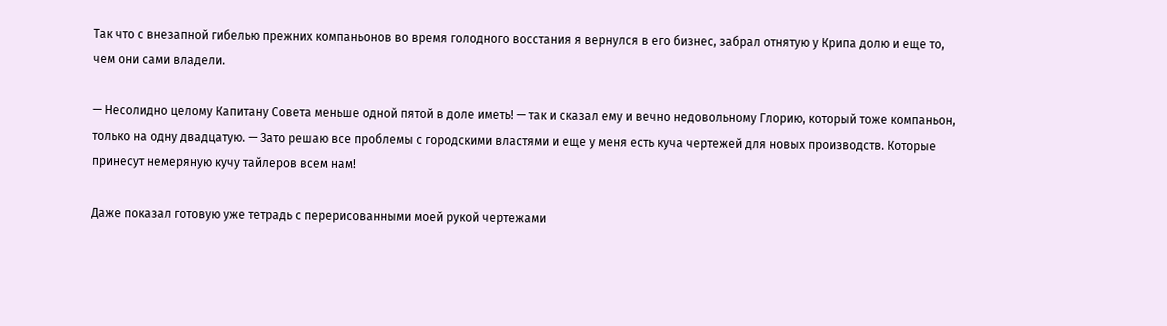Так что с внезапной гибелью прежних компаньонов во время голодного восстания я вернулся в его бизнес, забрал отнятую у Крипа долю и еще то, чем они сами владели.

— Несолидно целому Капитану Совета меньше одной пятой в доле иметь! — так и сказал ему и вечно недовольному Глорию, который тоже компаньон, только на одну двадцатую. — Зато решаю все проблемы с городскими властями и еще у меня есть куча чертежей для новых производств. Которые принесут немеряную кучу тайлеров всем нам!

Даже показал готовую уже тетрадь с перерисованными моей рукой чертежами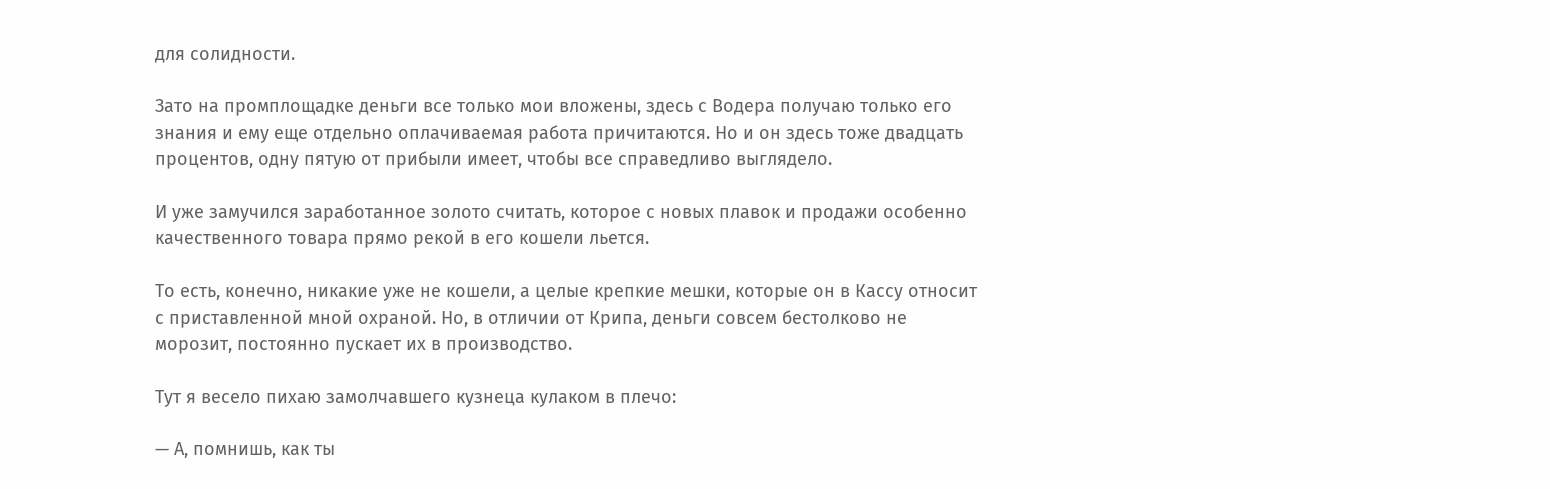для солидности.

Зато на промплощадке деньги все только мои вложены, здесь с Водера получаю только его знания и ему еще отдельно оплачиваемая работа причитаются. Но и он здесь тоже двадцать процентов, одну пятую от прибыли имеет, чтобы все справедливо выглядело.

И уже замучился заработанное золото считать, которое с новых плавок и продажи особенно качественного товара прямо рекой в его кошели льется.

То есть, конечно, никакие уже не кошели, а целые крепкие мешки, которые он в Кассу относит с приставленной мной охраной. Но, в отличии от Крипа, деньги совсем бестолково не морозит, постоянно пускает их в производство.

Тут я весело пихаю замолчавшего кузнеца кулаком в плечо:

— А, помнишь, как ты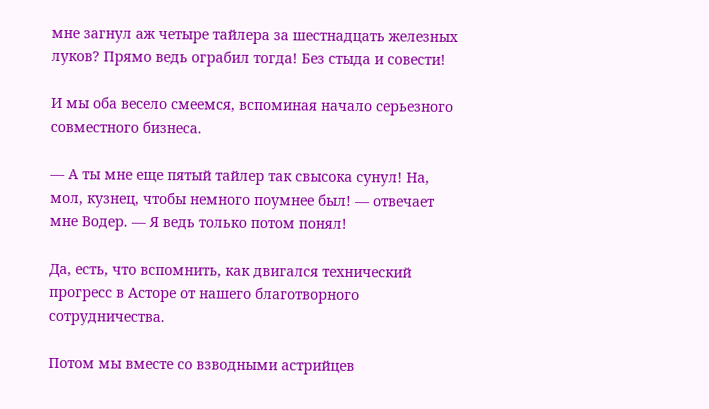мне загнул аж четыре тайлера за шестнадцать железных луков? Прямо ведь ограбил тогда! Без стыда и совести!

И мы оба весело смеемся, вспоминая начало серьезного совместного бизнеса.

— А ты мне еще пятый тайлер так свысока сунул! На, мол, кузнец, чтобы немного поумнее был! — отвечает мне Водер. — Я ведь только потом понял!

Да, есть, что вспомнить, как двигался технический прогресс в Асторе от нашего благотворного сотрудничества.

Потом мы вместе со взводными астрийцев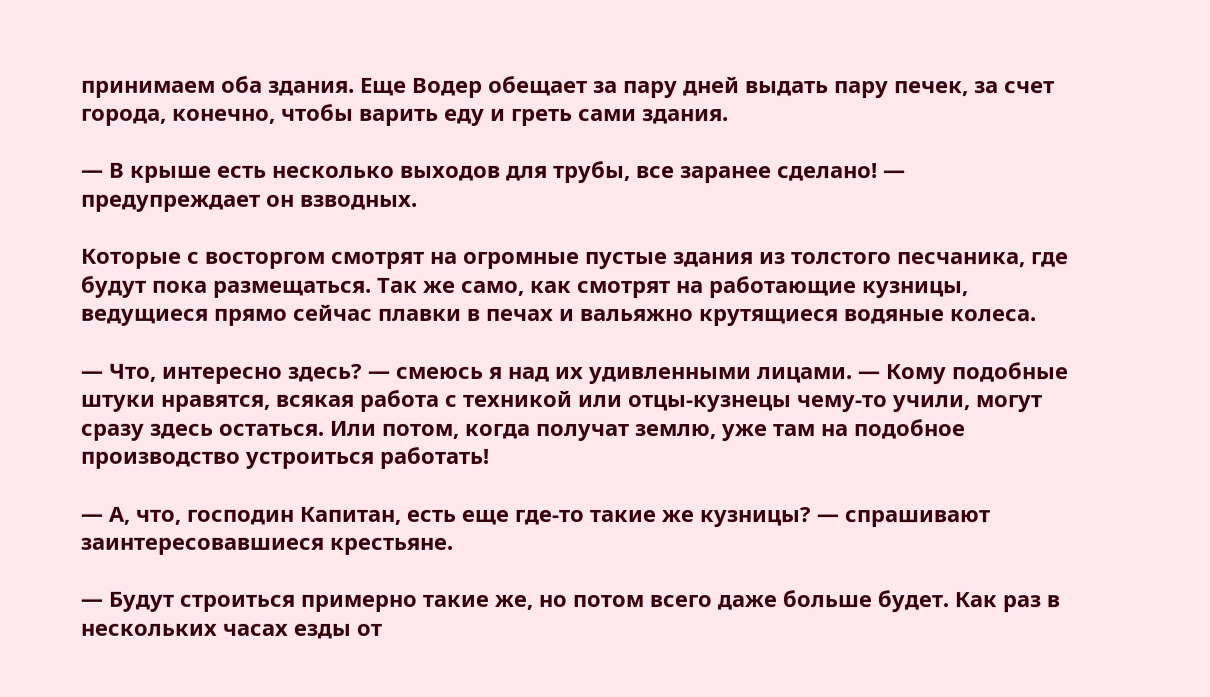принимаем оба здания. Еще Водер обещает за пару дней выдать пару печек, за счет города, конечно, чтобы варить еду и греть сами здания.

— В крыше есть несколько выходов для трубы, все заранее сделано! — предупреждает он взводных.

Которые с восторгом смотрят на огромные пустые здания из толстого песчаника, где будут пока размещаться. Так же само, как смотрят на работающие кузницы, ведущиеся прямо сейчас плавки в печах и вальяжно крутящиеся водяные колеса.

— Что, интересно здесь? — смеюсь я над их удивленными лицами. — Кому подобные штуки нравятся, всякая работа с техникой или отцы-кузнецы чему-то учили, могут сразу здесь остаться. Или потом, когда получат землю, уже там на подобное производство устроиться работать!

— А, что, господин Капитан, есть еще где-то такие же кузницы? — спрашивают заинтересовавшиеся крестьяне.

— Будут строиться примерно такие же, но потом всего даже больше будет. Как раз в нескольких часах езды от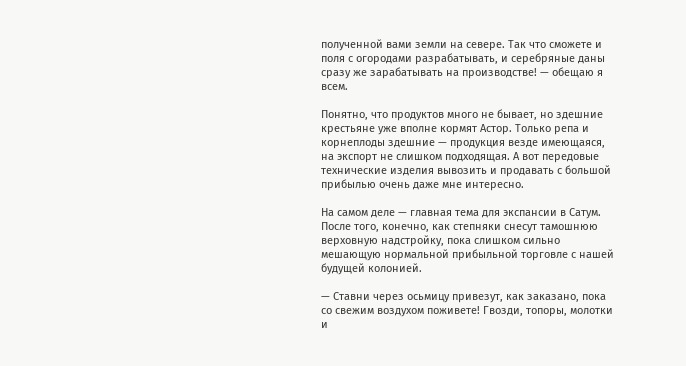полученной вами земли на севере. Так что сможете и поля с огородами разрабатывать, и серебряные даны сразу же зарабатывать на производстве! — обещаю я всем.

Понятно, что продуктов много не бывает, но здешние крестьяне уже вполне кормят Астор. Только репа и корнеплоды здешние — продукция везде имеющаяся, на экспорт не слишком подходящая. А вот передовые технические изделия вывозить и продавать с большой прибылью очень даже мне интересно.

На самом деле — главная тема для экспансии в Сатум. После того, конечно, как степняки снесут тамошнюю верховную надстройку, пока слишком сильно мешающую нормальной прибыльной торговле с нашей будущей колонией.

— Ставни через осьмицу привезут, как заказано, пока со свежим воздухом поживете! Гвозди, топоры, молотки и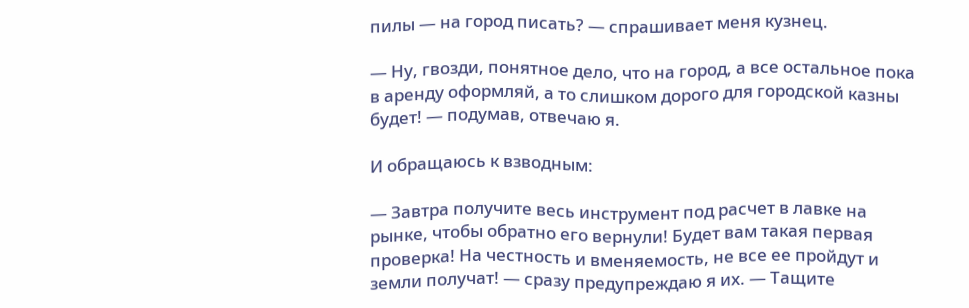пилы — на город писать? — спрашивает меня кузнец.

— Ну, гвозди, понятное дело, что на город, а все остальное пока в аренду оформляй, а то слишком дорого для городской казны будет! — подумав, отвечаю я.

И обращаюсь к взводным:

— Завтра получите весь инструмент под расчет в лавке на рынке, чтобы обратно его вернули! Будет вам такая первая проверка! На честность и вменяемость, не все ее пройдут и земли получат! — сразу предупреждаю я их. — Тащите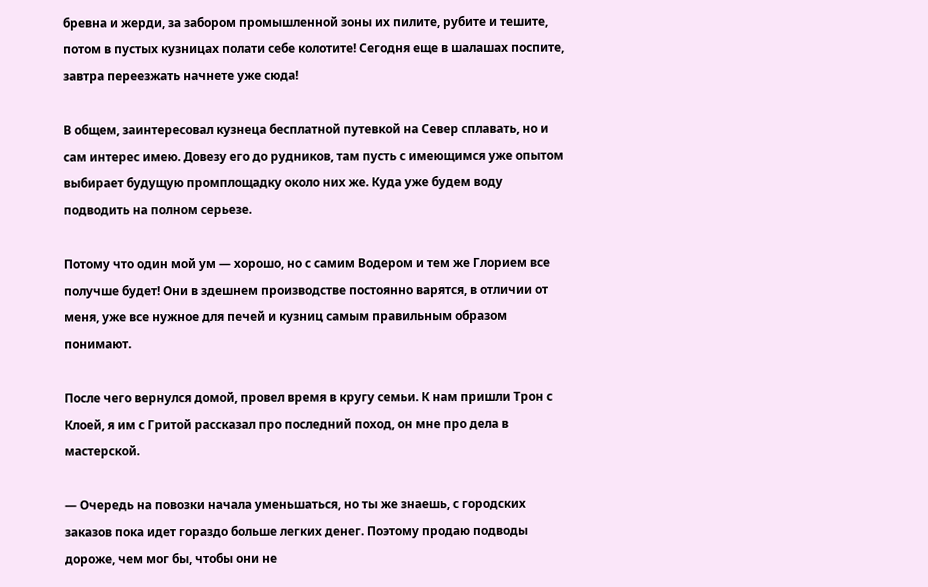бревна и жерди, за забором промышленной зоны их пилите, рубите и тешите, потом в пустых кузницах полати себе колотите! Сегодня еще в шалашах поспите, завтра переезжать начнете уже сюда!

В общем, заинтересовал кузнеца бесплатной путевкой на Север сплавать, но и сам интерес имею. Довезу его до рудников, там пусть с имеющимся уже опытом выбирает будущую промплощадку около них же. Куда уже будем воду подводить на полном серьезе.

Потому что один мой ум — хорошо, но с самим Водером и тем же Глорием все получше будет! Они в здешнем производстве постоянно варятся, в отличии от меня, уже все нужное для печей и кузниц самым правильным образом понимают.

После чего вернулся домой, провел время в кругу семьи. К нам пришли Трон с Клоей, я им с Гритой рассказал про последний поход, он мне про дела в мастерской.

— Очередь на повозки начала уменьшаться, но ты же знаешь, с городских заказов пока идет гораздо больше легких денег. Поэтому продаю подводы дороже, чем мог бы, чтобы они не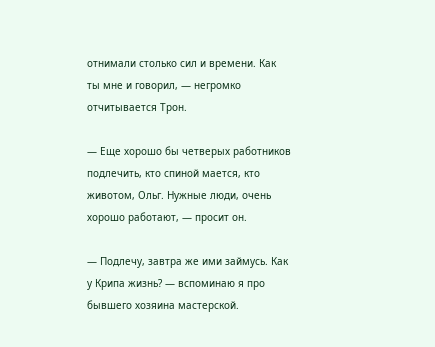отнимали столько сил и времени. Как ты мне и говорил, — негромко отчитывается Трон.

— Еще хорошо бы четверых работников подлечить, кто спиной мается, кто животом, Ольг. Нужные люди, очень хорошо работают, — просит он.

— Подлечу, завтра же ими займусь. Как у Крипа жизнь? — вспоминаю я про бывшего хозяина мастерской.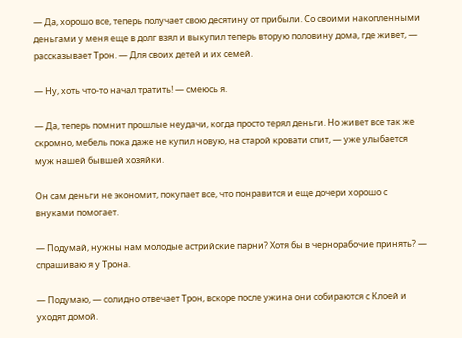— Да, хорошо все, теперь получает свою десятину от прибыли. Со своими накопленными деньгами у меня еще в долг взял и выкупил теперь вторую половину дома, где живет, — рассказывает Трон. — Для своих детей и их семей.

— Ну, хоть что-то начал тратить! — смеюсь я.

— Да, теперь помнит прошлые неудачи, когда просто терял деньги. Но живет все так же скромно, мебель пока даже не купил новую, на старой кровати спит, — уже улыбается муж нашей бывшей хозяйки.

Он сам деньги не экономит, покупает все, что понравится и еще дочери хорошо с внуками помогает.

— Подумай, нужны нам молодые астрийские парни? Хотя бы в чернорабочие принять? — спрашиваю я у Трона.

— Подумаю, — солидно отвечает Трон, вскоре после ужина они собираются с Клоей и уходят домой.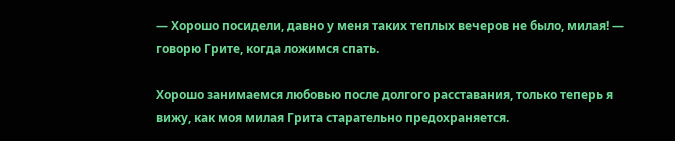— Хорошо посидели, давно у меня таких теплых вечеров не было, милая! — говорю Грите, когда ложимся спать.

Хорошо занимаемся любовью после долгого расставания, только теперь я вижу, как моя милая Грита старательно предохраняется.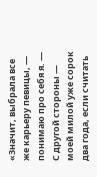«Значит, выбрала все же карьеру певицы, — понимаю про себя я. — С другой стороны — моей милой уже сорок два года, если считать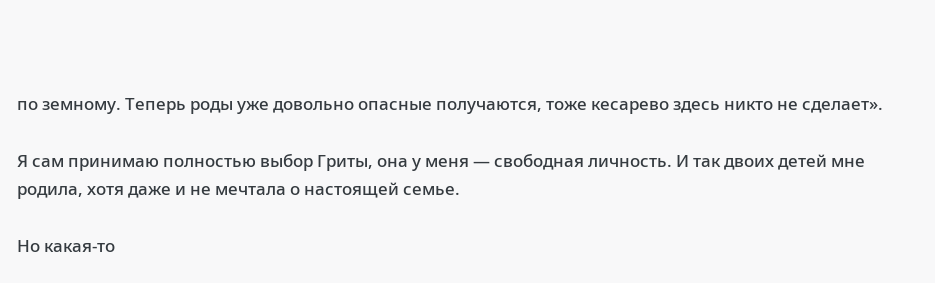по земному. Теперь роды уже довольно опасные получаются, тоже кесарево здесь никто не сделает».

Я сам принимаю полностью выбор Гриты, она у меня — свободная личность. И так двоих детей мне родила, хотя даже и не мечтала о настоящей семье.

Но какая-то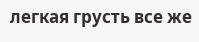легкая грусть все же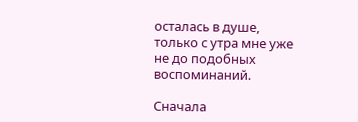осталась в душе, только с утра мне уже не до подобных воспоминаний.

Сначала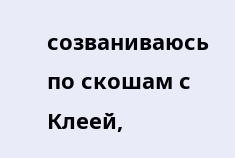созваниваюсь по скошам с Клеей,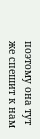поэтому она тут же спешит к нам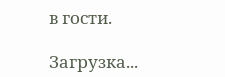в гости.

Загрузка...